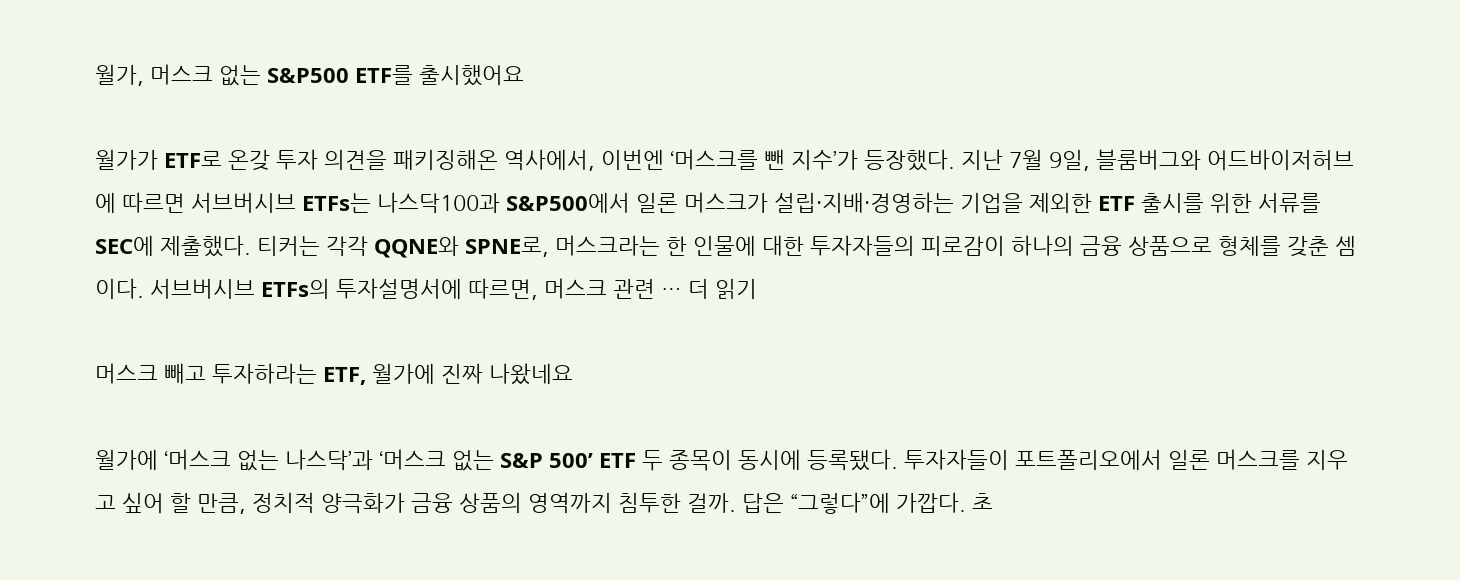월가, 머스크 없는 S&P500 ETF를 출시했어요

월가가 ETF로 온갖 투자 의견을 패키징해온 역사에서, 이번엔 ‘머스크를 뺀 지수’가 등장했다. 지난 7월 9일, 블룸버그와 어드바이저허브에 따르면 서브버시브 ETFs는 나스닥100과 S&P500에서 일론 머스크가 설립·지배·경영하는 기업을 제외한 ETF 출시를 위한 서류를 SEC에 제출했다. 티커는 각각 QQNE와 SPNE로, 머스크라는 한 인물에 대한 투자자들의 피로감이 하나의 금융 상품으로 형체를 갖춘 셈이다. 서브버시브 ETFs의 투자설명서에 따르면, 머스크 관련 … 더 읽기

머스크 빼고 투자하라는 ETF, 월가에 진짜 나왔네요

월가에 ‘머스크 없는 나스닥’과 ‘머스크 없는 S&P 500’ ETF 두 종목이 동시에 등록됐다. 투자자들이 포트폴리오에서 일론 머스크를 지우고 싶어 할 만큼, 정치적 양극화가 금융 상품의 영역까지 침투한 걸까. 답은 “그렇다”에 가깝다. 초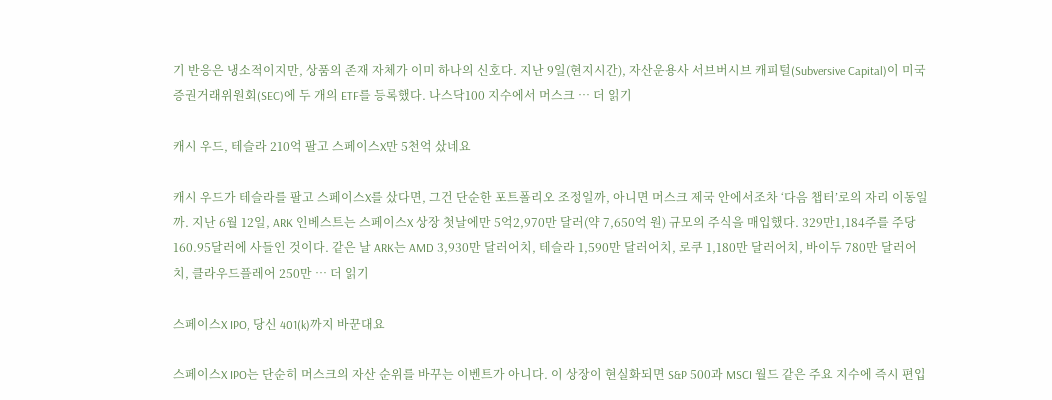기 반응은 냉소적이지만, 상품의 존재 자체가 이미 하나의 신호다. 지난 9일(현지시간), 자산운용사 서브버시브 캐피털(Subversive Capital)이 미국 증권거래위원회(SEC)에 두 개의 ETF를 등록했다. 나스닥100 지수에서 머스크 … 더 읽기

캐시 우드, 테슬라 210억 팔고 스페이스X만 5천억 샀네요

캐시 우드가 테슬라를 팔고 스페이스X를 샀다면, 그건 단순한 포트폴리오 조정일까, 아니면 머스크 제국 안에서조차 ‘다음 챕터’로의 자리 이동일까. 지난 6월 12일, ARK 인베스트는 스페이스X 상장 첫날에만 5억2,970만 달러(약 7,650억 원) 규모의 주식을 매입했다. 329만1,184주를 주당 160.95달러에 사들인 것이다. 같은 날 ARK는 AMD 3,930만 달러어치, 테슬라 1,590만 달러어치, 로쿠 1,180만 달러어치, 바이두 780만 달러어치, 클라우드플레어 250만 … 더 읽기

스페이스X IPO, 당신 401(k)까지 바꾼대요

스페이스X IPO는 단순히 머스크의 자산 순위를 바꾸는 이벤트가 아니다. 이 상장이 현실화되면 S&P 500과 MSCI 월드 같은 주요 지수에 즉시 편입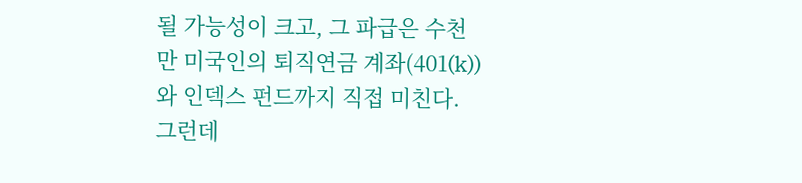될 가능성이 크고, 그 파급은 수천만 미국인의 퇴직연금 계좌(401(k)) 와 인덱스 펀드까지 직접 미친다. 그런데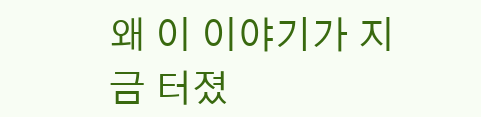왜 이 이야기가 지금 터졌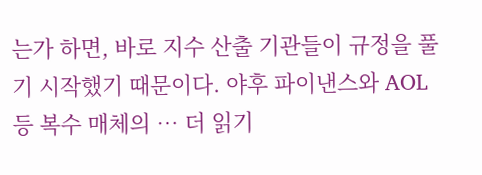는가 하면, 바로 지수 산출 기관들이 규정을 풀기 시작했기 때문이다. 야후 파이낸스와 AOL 등 복수 매체의 … 더 읽기